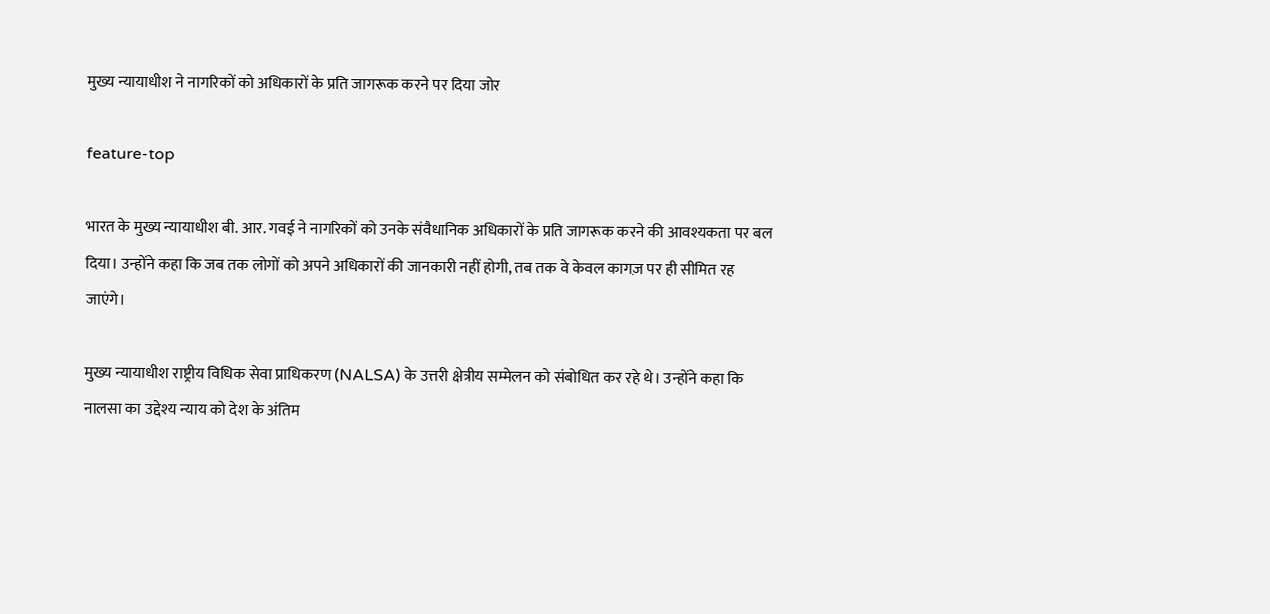मुख्य न्यायाधीश ने नागरिकों को अधिकारों के प्रति जागरूक करने पर दिया जोर

feature-top

भारत के मुख्य न्यायाधीश बी. आर. गवई ने नागरिकों को उनके संवैधानिक अधिकारों के प्रति जागरूक करने की आवश्यकता पर बल दिया। उन्होंने कहा कि जब तक लोगों को अपने अधिकारों की जानकारी नहीं होगी, तब तक वे केवल कागज़ पर ही सीमित रह जाएंगे।

मुख्य न्यायाधीश राष्ट्रीय विधिक सेवा प्राधिकरण (NALSA) के उत्तरी क्षेत्रीय सम्मेलन को संबोधित कर रहे थे। उन्होंने कहा कि नालसा का उद्देश्य न्याय को देश के अंतिम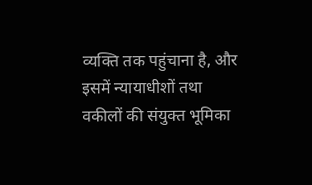व्यक्ति तक पहुंचाना है, और इसमें न्यायाधीशों तथा वकीलों की संयुक्त भूमिका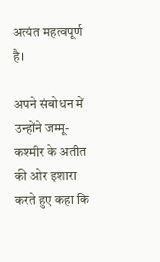अत्यंत महत्वपूर्ण है।

अपने संबोधन में उन्होंने जम्मू-कश्मीर के अतीत की ओर इशारा करते हुए कहा कि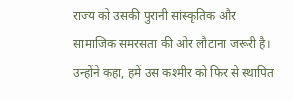राज्य को उसकी पुरानी सांस्कृतिक और सामाजिक समरसता की ओर लौटाना जरूरी है। उन्होंने कहा, हमें उस कश्मीर को फिर से स्थापित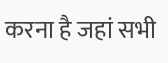करना है जहां सभी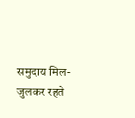समुदाय मिल-जुलकर रहते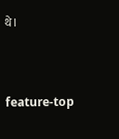थे।


feature-top